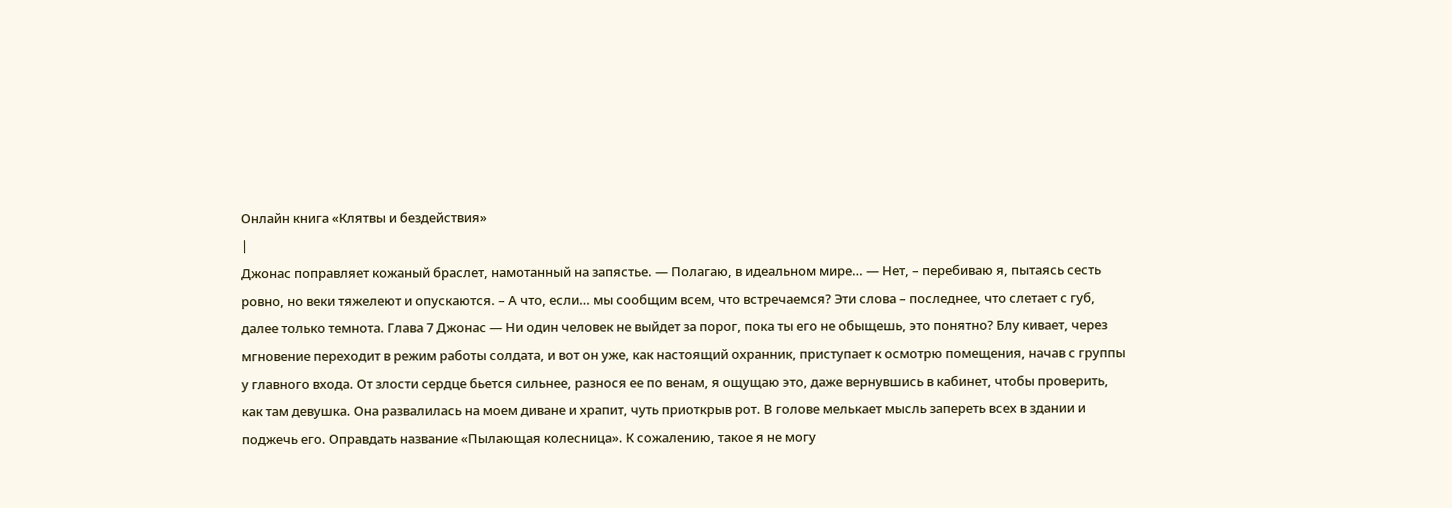Онлайн книга «Клятвы и бездействия»
|
Джонас поправляет кожаный браслет, намотанный на запястье. — Полагаю, в идеальном мире… — Нет, – перебиваю я, пытаясь сесть ровно, но веки тяжелеют и опускаются. – А что, если… мы сообщим всем, что встречаемся? Эти слова – последнее, что слетает с губ, далее только темнота. Глава 7 Джонас — Ни один человек не выйдет за порог, пока ты его не обыщешь, это понятно? Блу кивает, через мгновение переходит в режим работы солдата, и вот он уже, как настоящий охранник, приступает к осмотрю помещения, начав с группы у главного входа. От злости сердце бьется сильнее, разнося ее по венам, я ощущаю это, даже вернувшись в кабинет, чтобы проверить, как там девушка. Она развалилась на моем диване и храпит, чуть приоткрыв рот. В голове мелькает мысль запереть всех в здании и поджечь его. Оправдать название «Пылающая колесница». К сожалению, такое я не могу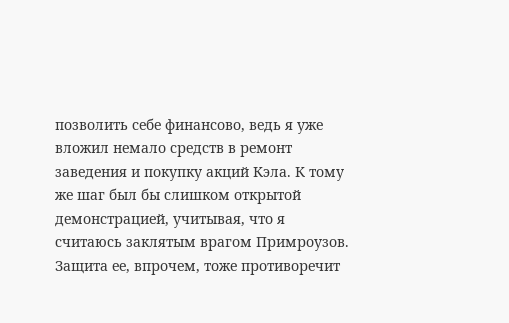позволить себе финансово, ведь я уже вложил немало средств в ремонт заведения и покупку акций Кэла. К тому же шаг был бы слишком открытой демонстрацией, учитывая, что я считаюсь заклятым врагом Примроузов. Защита ее, впрочем, тоже противоречит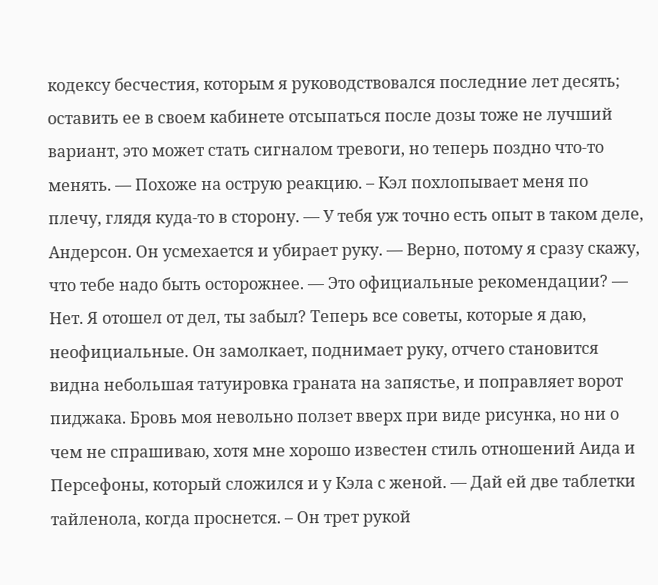кодексу бесчестия, которым я руководствовался последние лет десять; оставить ее в своем кабинете отсыпаться после дозы тоже не лучший вариант, это может стать сигналом тревоги, но теперь поздно что-то менять. — Похоже на острую реакцию. – Кэл похлопывает меня по плечу, глядя куда-то в сторону. — У тебя уж точно есть опыт в таком деле, Андерсон. Он усмехается и убирает руку. — Верно, потому я сразу скажу, что тебе надо быть осторожнее. — Это официальные рекомендации? — Нет. Я отошел от дел, ты забыл? Теперь все советы, которые я даю, неофициальные. Он замолкает, поднимает руку, отчего становится видна небольшая татуировка граната на запястье, и поправляет ворот пиджака. Бровь моя невольно ползет вверх при виде рисунка, но ни о чем не спрашиваю, хотя мне хорошо известен стиль отношений Аида и Персефоны, который сложился и у Кэла с женой. — Дай ей две таблетки тайленола, когда проснется. – Он трет рукой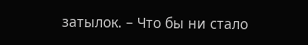затылок. – Что бы ни стало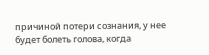причиной потери сознания, у нее будет болеть голова, когда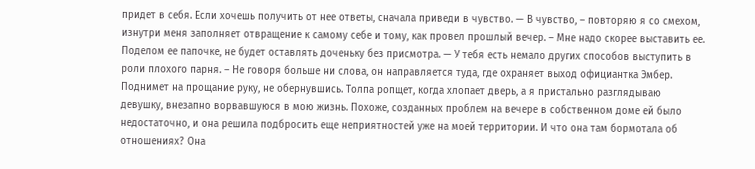придет в себя. Если хочешь получить от нее ответы, сначала приведи в чувство. — В чувство, – повторяю я со смехом, изнутри меня заполняет отвращение к самому себе и тому, как провел прошлый вечер. – Мне надо скорее выставить ее. Поделом ее папочке, не будет оставлять доченьку без присмотра. — У тебя есть немало других способов выступить в роли плохого парня. – Не говоря больше ни слова, он направляется туда, где охраняет выход официантка Эмбер. Поднимет на прощание руку, не обернувшись. Толпа ропщет, когда хлопает дверь, а я пристально разглядываю девушку, внезапно ворвавшуюся в мою жизнь. Похоже, созданных проблем на вечере в собственном доме ей было недостаточно, и она решила подбросить еще неприятностей уже на моей территории. И что она там бормотала об отношениях? Она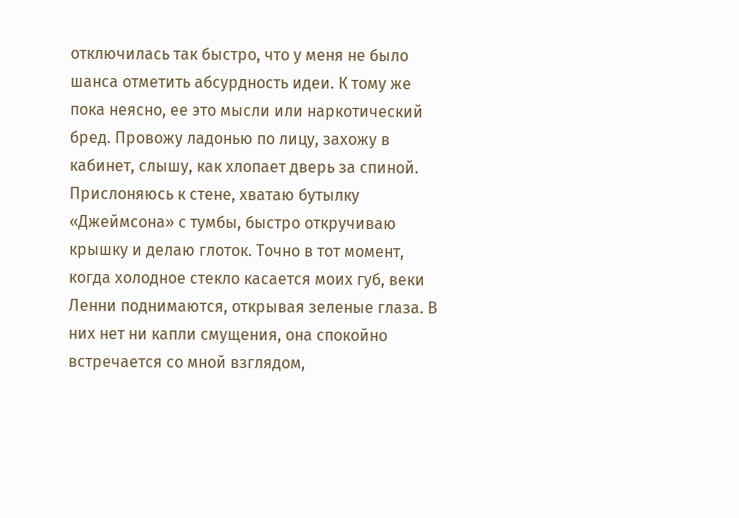отключилась так быстро, что у меня не было шанса отметить абсурдность идеи. К тому же пока неясно, ее это мысли или наркотический бред. Провожу ладонью по лицу, захожу в кабинет, слышу, как хлопает дверь за спиной. Прислоняюсь к стене, хватаю бутылку «Джеймсона» с тумбы, быстро откручиваю крышку и делаю глоток. Точно в тот момент, когда холодное стекло касается моих губ, веки Ленни поднимаются, открывая зеленые глаза. В них нет ни капли смущения, она спокойно встречается со мной взглядом,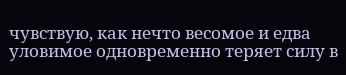чувствую, как нечто весомое и едва уловимое одновременно теряет силу в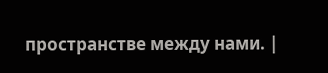пространстве между нами. |